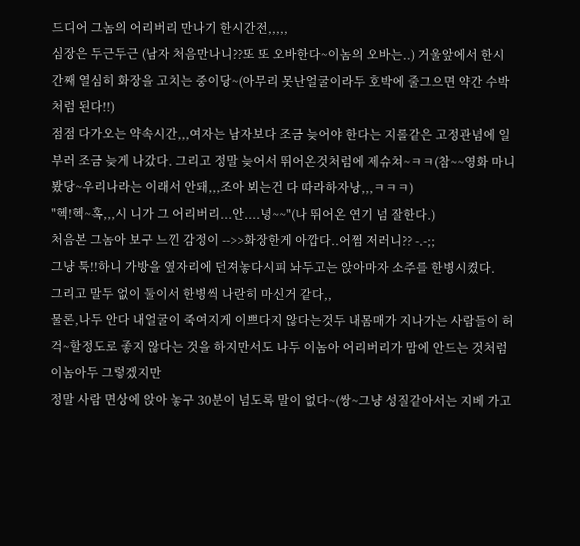드디어 그놈의 어리버리 만나기 한시간전,,,,,
심장은 두근두근 (남자 처음만나니??또 또 오바한다~이놈의 오바는..) 거울앞에서 한시간째 열심히 화장을 고치는 중이당~(아무리 못난얼굴이라두 호박에 줄그으면 약간 수박처럼 된다!!)
점점 다가오는 약속시간,,,여자는 남자보다 조금 늦어야 한다는 지롤같은 고정관념에 일부러 조금 늦게 나갔다. 그리고 정말 늦어서 뛰어온것처럼에 제슈쳐~ㅋㅋ(참~~영화 마니 봤당~우리나라는 이래서 안돼,,,조아 뵈는건 다 따라하자낭,,,ㅋㅋㅋ)
"헥!헥~혹,,,시 니가 그 어리버리...안....녕~~"(나 뛰어온 연기 넘 잘한다.)
처음본 그놈아 보구 느낀 감정이 -->>화장한게 아깝다..어쩜 저러니?? -.-;;
그냥 툭!!하니 가방을 옆자리에 던져놓다시피 놔두고는 앉아마자 소주를 한병시켰다.
그리고 말두 없이 둘이서 한병씩 나란히 마신거 같다,,
물론,나두 안다 내얼굴이 죽여지게 이쁘다지 않다는것두 내몸매가 지나가는 사람들이 허걱~할정도로 좋지 않다는 것을 하지만서도 나두 이놈아 어리버리가 맘에 안드는 것처럼 이놈아두 그렇겠지만
정말 사람 면상에 앉아 놓구 30분이 넘도록 말이 없다~(쌍~그냥 성질같아서는 지베 가고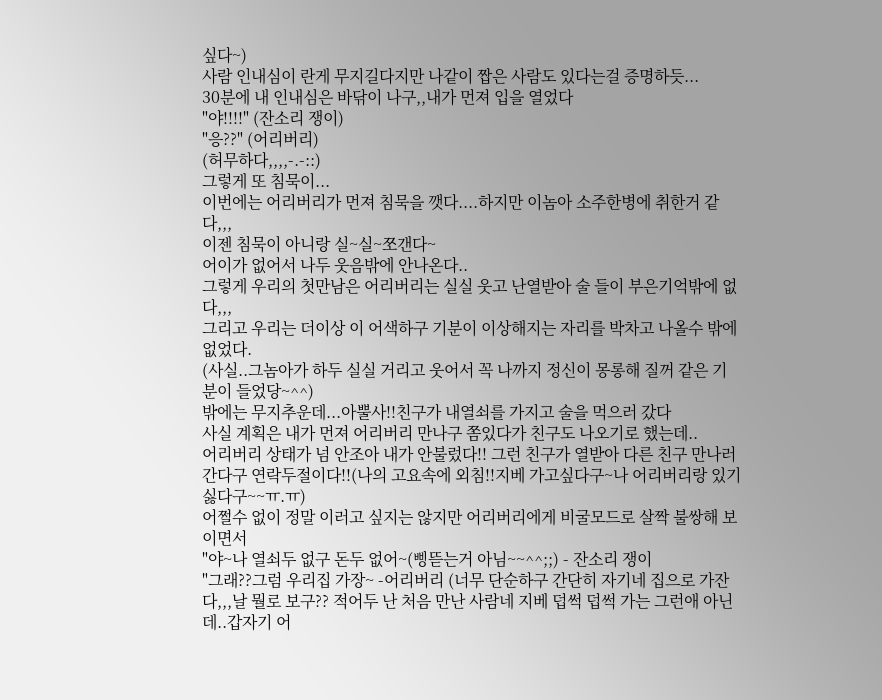싶다~)
사람 인내심이 란게 무지길다지만 나같이 짭은 사람도 있다는걸 증명하듯...
30분에 내 인내심은 바닦이 나구,,내가 먼져 입을 열었다
"야!!!!" (잔소리 쟁이)
"응??" (어리버리)
(허무하다,,,,-.-::)
그렇게 또 침묵이...
이번에는 어리버리가 먼져 침묵을 깻다....하지만 이놈아 소주한병에 취한거 같다,,,
이젠 침묵이 아니랑 실~실~쪼갠다~
어이가 없어서 나두 웃음밖에 안나온다..
그렇게 우리의 첫만남은 어리버리는 실실 웃고 난열받아 술 들이 부은기억밖에 없다,,,
그리고 우리는 더이상 이 어색하구 기분이 이상해지는 자리를 박차고 나올수 밖에 없었다.
(사실..그놈아가 하두 실실 거리고 웃어서 꼭 나까지 정신이 몽롱해 질꺼 같은 기분이 들었당~^^)
밖에는 무지추운데...아뿔사!!친구가 내열쇠를 가지고 술을 먹으러 갔다
사실 계획은 내가 먼져 어리버리 만나구 쫌있다가 친구도 나오기로 했는데..
어리버리 상태가 넘 안조아 내가 안불렀다!! 그런 친구가 열받아 다른 친구 만나러 간다구 연락두절이다!!(나의 고요속에 외침!!지베 가고싶다구~나 어리버리랑 있기 싫다구~~ㅠ.ㅠ)
어쩔수 없이 정말 이러고 싶지는 않지만 어리버리에게 비굴모드로 살짝 불쌍해 보이면서
"야~나 열쇠두 없구 돈두 없어~(삥뜯는거 아님~~^^;;) - 잔소리 쟁이
"그래??그럼 우리집 가장~ -어리버리 (너무 단순하구 간단히 자기네 집으로 가잔다,,,날 뭘로 보구?? 적어두 난 처음 만난 사람네 지베 덥썩 덥썩 가는 그런애 아닌데..갑자기 어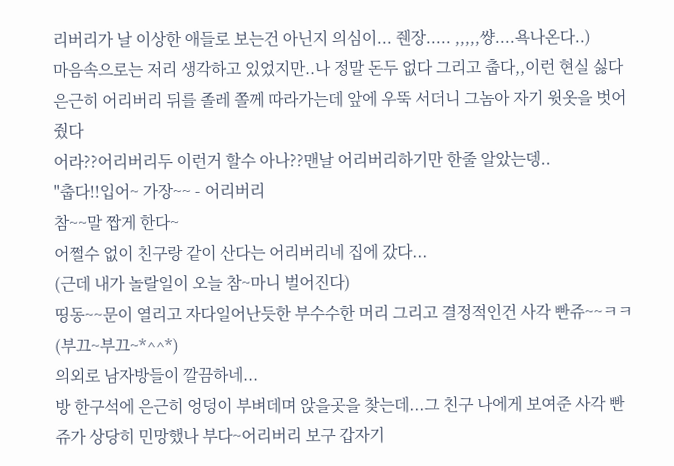리버리가 날 이상한 애들로 보는건 아닌지 의심이... 줸장..... ,,,,,썅....욕나온다..)
마음속으로는 저리 생각하고 있었지만..나 정말 돈두 없다 그리고 춥다,,이런 현실 싫다
은근히 어리버리 뒤를 졸레 쫄께 따라가는데 앞에 우뚝 서더니 그놈아 자기 윗옷을 벗어줬다
어라??어리버리두 이런거 할수 아나??맨날 어리버리하기만 한줄 알았는뎅..
"춥다!!입어~ 가장~~ - 어리버리
참~~말 짭게 한다~
어쩔수 없이 친구랑 같이 산다는 어리버리네 집에 갔다...
(근데 내가 놀랄일이 오늘 참~마니 벌어진다)
띵동~~문이 열리고 자다일어난듯한 부수수한 머리 그리고 결정적인건 사각 빤쥬~~ㅋㅋ
(부끄~부끄~*^^*)
의외로 남자방들이 깔끔하네...
방 한구석에 은근히 엉덩이 부벼데며 앉을곳을 찾는데...그 친구 나에게 보여준 사각 빤쥬가 상당히 민망했나 부다~어리버리 보구 갑자기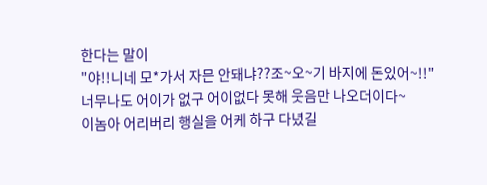한다는 말이
"야!!니네 모*가서 자믄 안돼냐??조~오~기 바지에 돈있어~!!"
너무나도 어이가 없구 어이없다 못해 웃음만 나오더이다~
이놈아 어리버리 행실을 어케 하구 다녔길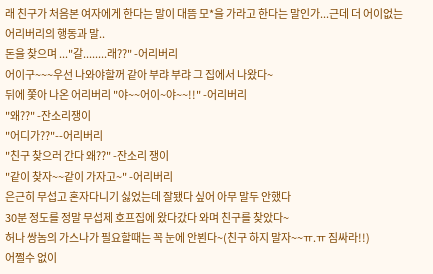래 친구가 처음본 여자에게 한다는 말이 대뜸 모*을 가라고 한다는 말인가...근데 더 어이없는 어리버리의 행동과 말..
돈을 찾으며 ..."갈........래??" -어리버리
어이구~~~우선 나와야할꺼 같아 부랴 부랴 그 집에서 나왔다~
뒤에 쫓아 나온 어리버리 "야~~어이~야~~!!" -어리버리
"왜??" -잔소리쟁이
"어디가??"--어리버리
"친구 찾으러 간다 왜??" -잔소리 쟁이
"같이 찾자~~같이 가자고~" -어리버리
은근히 무섭고 혼자다니기 싫었는데 잘됐다 싶어 아무 말두 안했다
30분 정도를 정말 무섭제 호프집에 왔다갔다 와며 친구를 찾았다~
허나 쌍놈의 가스나가 필요할때는 꼭 눈에 안뵌다~(친구 하지 말자~~ㅠ.ㅠ 짐싸라!!)
어쩔수 없이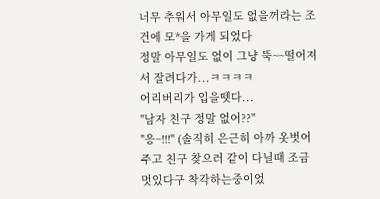너무 추워서 아무일도 없을꺼라는 조건에 모*을 가게 되었다
정말 아무일도 없이 그냥 뚝~~떨어져서 잘려다가...ㅋㅋㅋㅋ
어리버리가 입을뗏다...
"남자 친구 정말 없어??"
"응~!!!" (솔직히 은근히 아까 옷벗어주고 친구 찾으러 같이 다닐때 조금 멋있다구 착각하는중이었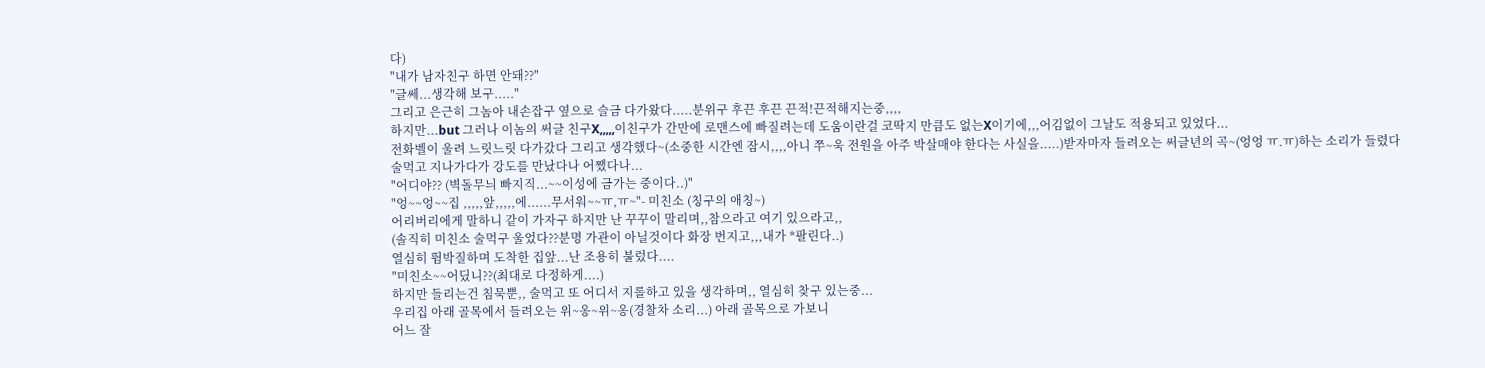다)
"내가 남자친구 하면 안돼??"
"글쎄...생각해 보구....."
그리고 은근히 그놈아 내손잡구 옆으로 슬금 다가왔다.....분위구 후끈 후끈 끈적!끈적해지는중,,,,
하지만...but 그러나 이놈의 써글 친구X,,,,,이친구가 간만에 로맨스에 빠질려는데 도움이란걸 코딱지 만큼도 없는X이기에,,,어김없이 그날도 적용되고 있었다...
전화벨이 울려 느릿느릿 다가갔다 그리고 생각했다~(소중한 시간엔 잠시,,,,아니 쭈~욱 전원을 아주 박살매야 한다는 사실을.....)받자마자 들려오는 써글년의 곡~(엉엉 ㅠ.ㅠ)하는 소리가 들렸다
술먹고 지나가다가 강도를 만났다나 어쨌다나...
"어디야?? (벽돌무늬 빠지직...~~이성에 금가는 중이다..)"
"엉~~엉~~집 ,,,,,앞,,,,,에......무서워~~ㅠ,ㅠ~"- 미친소 (칭구의 애칭~)
어리버리에게 말하니 같이 가자구 하지만 난 꾸꾸이 말리며,,참으라고 여기 있으라고,,
(솔직히 미친소 술먹구 울었다??분명 가관이 아닐것이다 화장 번지고,,,내가 *팔린다..)
열심히 뜀박질하며 도착한 집앞...난 조용히 불렀다....
"미친소~~어딨니??(최대로 다정하게....)
하지만 들리는건 침묵뿐,, 술먹고 또 어디서 지롤하고 있을 생각하며,, 열심히 찾구 있는중...
우리집 아래 골목에서 들려오는 위~옹~위~옹(경찰차 소리...) 아래 골목으로 가보니
어느 잘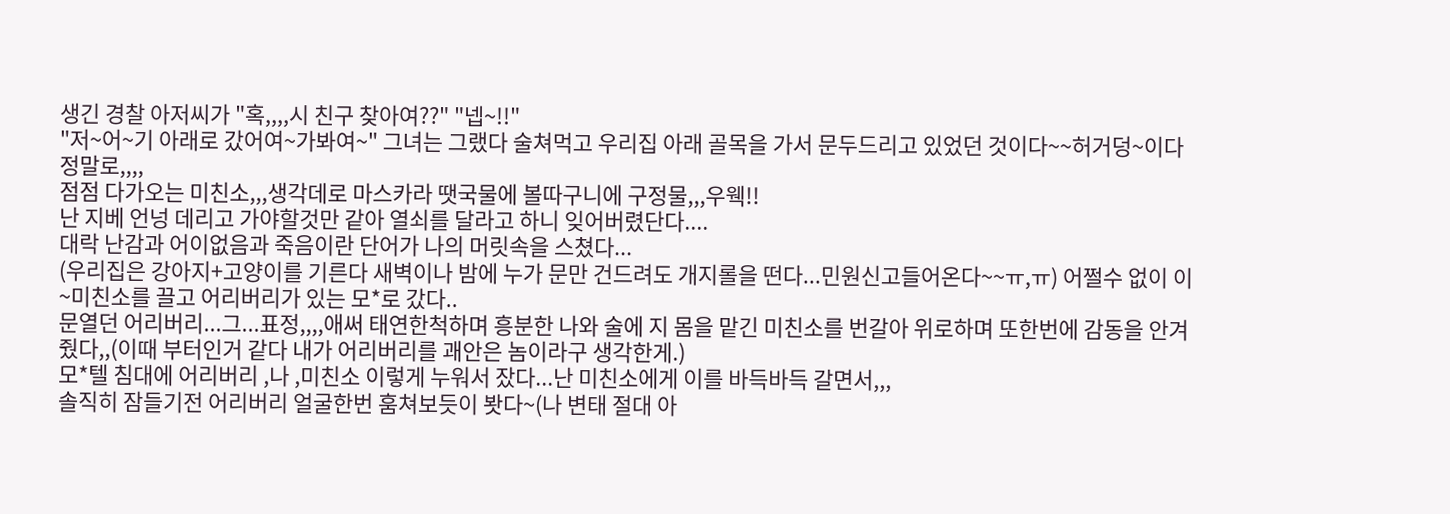생긴 경찰 아저씨가 "혹,,,,시 친구 찾아여??" "넵~!!"
"저~어~기 아래로 갔어여~가봐여~" 그녀는 그랬다 술쳐먹고 우리집 아래 골목을 가서 문두드리고 있었던 것이다~~허거덩~이다 정말로,,,,
점점 다가오는 미친소,,,생각데로 마스카라 땟국물에 볼따구니에 구정물,,,우웩!!
난 지베 언넝 데리고 가야할것만 같아 열쇠를 달라고 하니 잊어버렸단다....
대락 난감과 어이없음과 죽음이란 단어가 나의 머릿속을 스쳤다...
(우리집은 강아지+고양이를 기른다 새벽이나 밤에 누가 문만 건드려도 개지롤을 떤다...민원신고들어온다~~ㅠ,ㅠ) 어쩔수 없이 이~미친소를 끌고 어리버리가 있는 모*로 갔다..
문열던 어리버리...그...표정,,,,애써 태연한척하며 흥분한 나와 술에 지 몸을 맡긴 미친소를 번갈아 위로하며 또한번에 감동을 안겨줬다,,(이때 부터인거 같다 내가 어리버리를 괘안은 놈이라구 생각한게.)
모*텔 침대에 어리버리 ,나 ,미친소 이렇게 누워서 잤다...난 미친소에게 이를 바득바득 갈면서,,,
솔직히 잠들기전 어리버리 얼굴한번 훔쳐보듯이 봣다~(나 변태 절대 아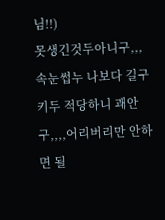님!!)
못생긴것두아니구,,,속눈썹누 나보다 길구 키두 적당하니 괘안구,,,,어리버리만 안하면 될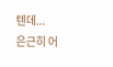텐데...
은근히 어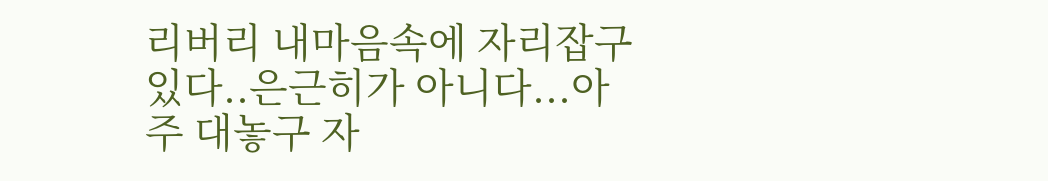리버리 내마음속에 자리잡구있다..은근히가 아니다...아주 대놓구 자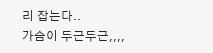리 잡는다..
가슴이 두근두근,,,,